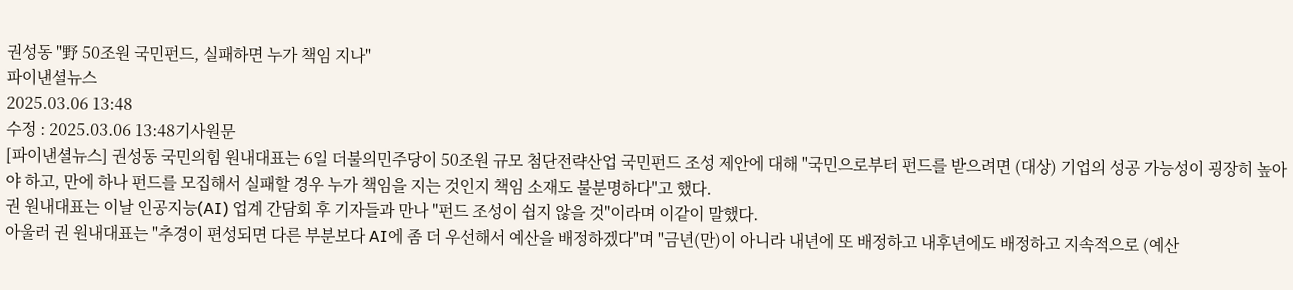권성동 "野 50조원 국민펀드, 실패하면 누가 책임 지나"
파이낸셜뉴스
2025.03.06 13:48
수정 : 2025.03.06 13:48기사원문
[파이낸셜뉴스] 권성동 국민의힘 원내대표는 6일 더불의민주당이 50조원 규모 첨단전략산업 국민펀드 조성 제안에 대해 "국민으로부터 펀드를 받으려면 (대상) 기업의 성공 가능성이 굉장히 높아야 하고, 만에 하나 펀드를 모집해서 실패할 경우 누가 책임을 지는 것인지 책임 소재도 불분명하다"고 했다.
권 원내대표는 이날 인공지능(AI) 업계 간담회 후 기자들과 만나 "펀드 조성이 쉽지 않을 것"이라며 이같이 말했다.
아울러 권 원내대표는 "추경이 편성되면 다른 부분보다 AI에 좀 더 우선해서 예산을 배정하겠다"며 "금년(만)이 아니라 내년에 또 배정하고 내후년에도 배정하고 지속적으로 (예산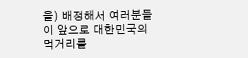을) 배정해서 여러분들이 앞으로 대한민국의 먹거리를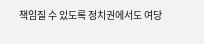책임질 수 있도록 정치권에서도 여당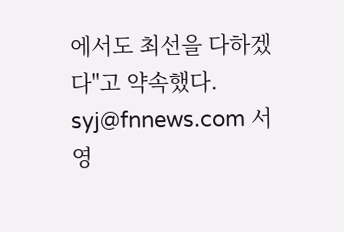에서도 최선을 다하겠다"고 약속했다.
syj@fnnews.com 서영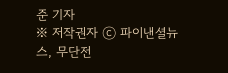준 기자
※ 저작권자 ⓒ 파이낸셜뉴스, 무단전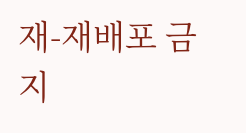재-재배포 금지